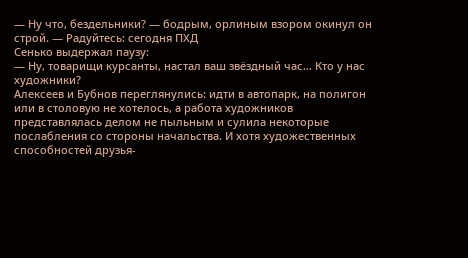— Ну что, бездельники? — бодрым, орлиным взором окинул он строй. — Радуйтесь: сегодня ПХД
Сенько выдержал паузу:
— Ну, товарищи курсанты, настал ваш звёздный час… Кто у нас художники?
Алексеев и Бубнов переглянулись: идти в автопарк, на полигон или в столовую не хотелось, а работа художников представлялась делом не пыльным и сулила некоторые послабления со стороны начальства. И хотя художественных способностей друзья-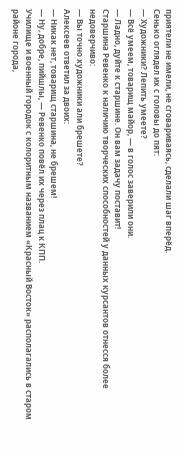приятели не имели, не сговариваясь, сделали шаг вперёд.
Сенько оглядел их с головы до пят:
— Художники? Лепить умеете?
— Всё умеем, товарищ майор, — в голос заверили они.
— Ладно, дуйте к старшине. Он вам задачу поставит!
Старшина Ревенко к наличию творческих способностей у данных курсантов отнесся более недоверчиво:
— Вы точно художники али брешете?
Алексеев ответил за двоих:
— Никак нет, товарищ старшина, не брешем!
— Ну, добре, пийшлы, — Ревенко повёл их через плац к КПП.
Училище и военный городок с колоритным названием «Красный Восток» располагались в старом районе города,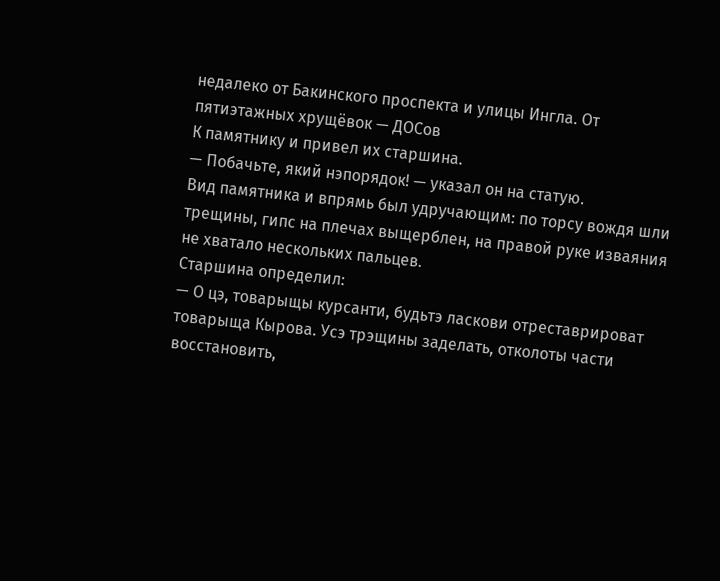недалеко от Бакинского проспекта и улицы Ингла. От пятиэтажных хрущёвок — ДОСов
К памятнику и привел их старшина.
— Побачьте, який нэпорядок! — указал он на статую.
Вид памятника и впрямь был удручающим: по торсу вождя шли трещины, гипс на плечах выщерблен, на правой руке изваяния не хватало нескольких пальцев.
Старшина определил:
— О цэ, товарыщы курсанти, будьтэ ласкови отреставрироват товарыща Кырова. Усэ трэщины заделать, отколоты части восстановить,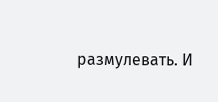размулевать. И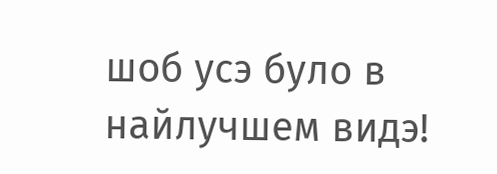шоб усэ було в найлучшем видэ!